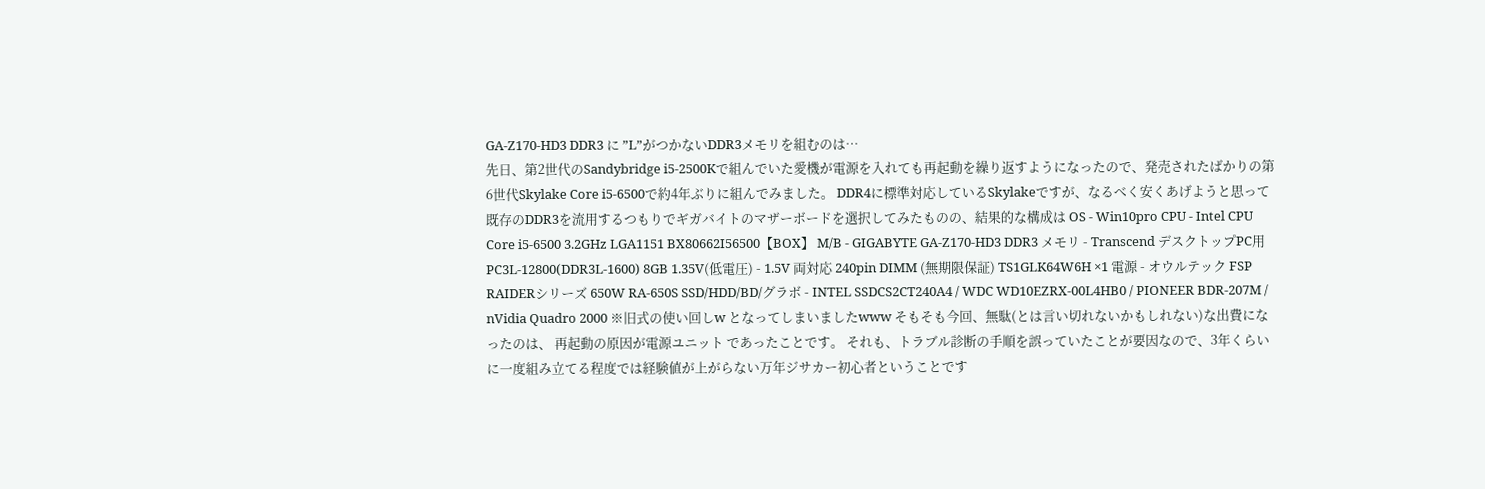GA-Z170-HD3 DDR3 に ”L”がつかないDDR3メモリを組むのは…
先日、第2世代のSandybridge i5-2500Kで組んでいた愛機が電源を入れても再起動を繰り返すようになったので、発売されたばかりの第6世代Skylake Core i5-6500で約4年ぶりに組んでみました。 DDR4に標準対応しているSkylakeですが、なるべく安くあげようと思って既存のDDR3を流用するつもりでギガバイトのマザーボードを選択してみたものの、結果的な構成は OS - Win10pro CPU - Intel CPU Core i5-6500 3.2GHz LGA1151 BX80662I56500【BOX】 M/B - GIGABYTE GA-Z170-HD3 DDR3 メモリ - Transcend デスクトップPC用 PC3L-12800(DDR3L-1600) 8GB 1.35V(低電圧) - 1.5V 両対応 240pin DIMM (無期限保証) TS1GLK64W6H ×1 電源 - オウルテック FSP RAIDERシリーズ 650W RA-650S SSD/HDD/BD/グラボ - INTEL SSDCS2CT240A4 / WDC WD10EZRX-00L4HB0 / PIONEER BDR-207M / nVidia Quadro 2000 ※旧式の使い回しw となってしまいましたwww そもそも今回、無駄(とは言い切れないかもしれない)な出費になったのは、 再起動の原因が電源ユニット であったことです。 それも、トラブル診断の手順を誤っていたことが要因なので、3年くらいに一度組み立てる程度では経験値が上がらない万年ジサカー初心者ということです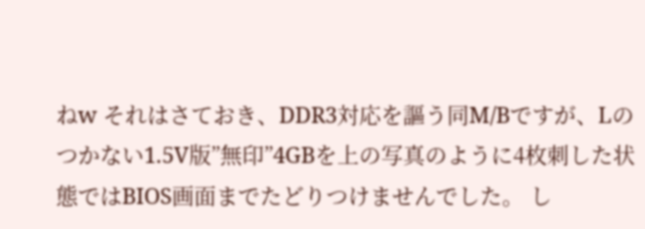ねw それはさておき、DDR3対応を謳う同M/Bですが、Lのつかない1.5V版”無印”4GBを上の写真のように4枚刺した状態ではBIOS画面までたどりつけませんでした。 し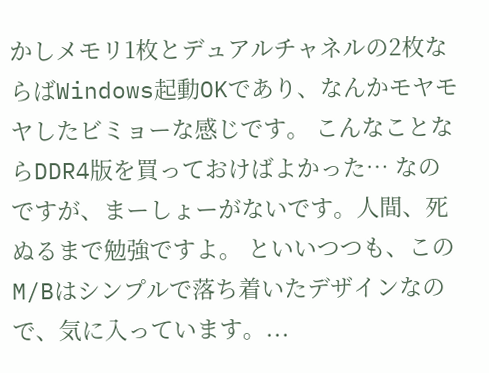かしメモリ1枚とデュアルチャネルの2枚ならばWindows起動OKであり、なんかモヤモヤしたビミョーな感じです。 こんなことならDDR4版を買っておけばよかった… なのですが、まーしょーがないです。人間、死ぬるまで勉強ですよ。 といいつつも、このM/Bはシンプルで落ち着いたデザインなので、気に入っています。...